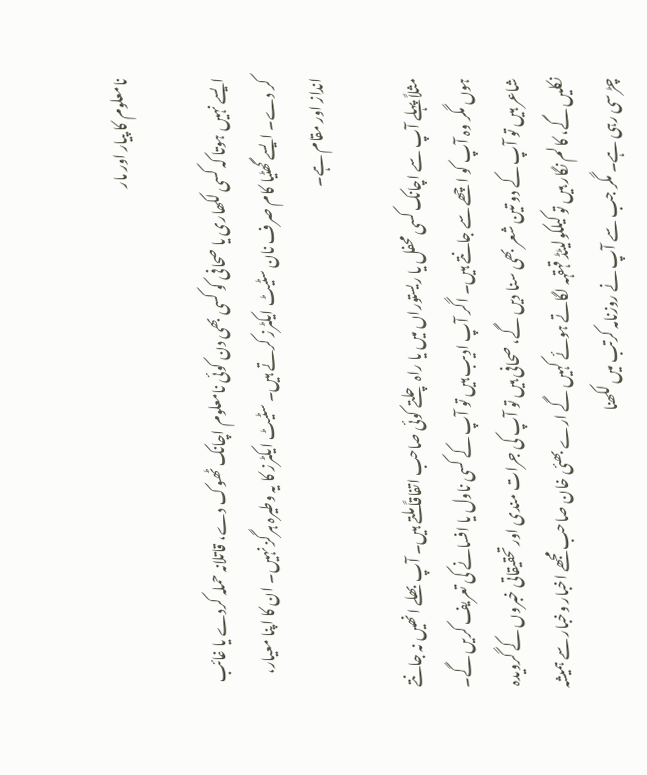نامعلوم کا پیار اور مار

ایسے نہیں ہوتا کہ کسی لکھاری یا صحافی کو کسی بھی دن کوئی نامعلوم اچانک ٹھوک دے، قاتلانہ حملہ کردے یا غائب کر دے۔ ایسے گھٹیا کام صرف نان سٹیٹ ایکٹرز کرتے ہیں۔ سٹیٹ ایکٹرز کا یہ وطیرہ ہرگز نہیں۔ ان کا اپنا معیار، انداز اور مقام ہے۔

مثلاً پہلے آپ سے اچانک کسی محفل یا ریستوراں میں یا راہ چلتے کوئی صاحب اتفاقاً ملتے ہیں۔ آپ بھلے انھیں نہ جانتے ہوں مگر وہ آپ کو اچھے سے جانتے ہیں۔ اگر آپ ادیب ہیں تو آپ کے کسی ناول یا افسانے کی تعریف کریں گے۔ شاعر ہیں تو آپ کے دو تین شعر بھی سنا دیں گے، صحافی ہیں تو آپ کی جرات مندی اور تحقیقاتی خبروں کے گرویدہ نکلیں گے، کالم نگار ہیں تو کیلکولیٹڈ قہقہہ لگاتے ہوئے کہیں گے ارے بھئی خان صاحب مجھے اخبار وخبار سے ہمیشہ چڑ سی رہی ہے۔ مگر جب سے آپ نے روزنامہ کرتب میں لکھنا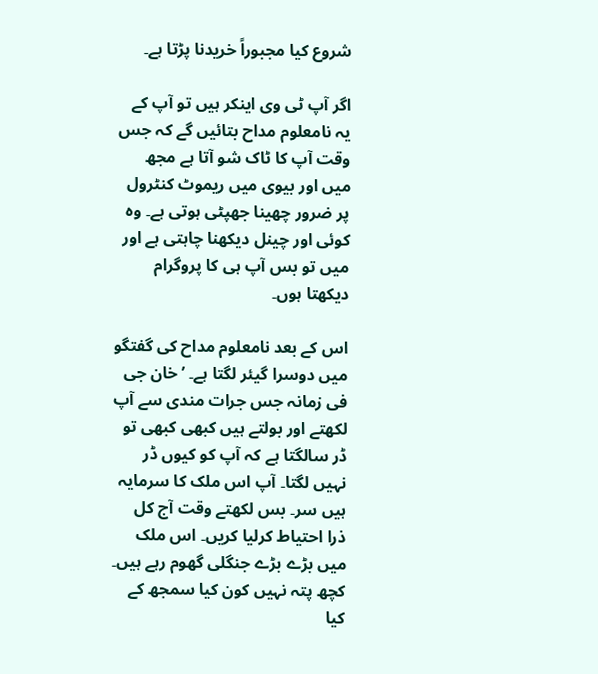شروع کیا مجبوراً خریدنا پڑتا ہے۔

اگر آپ ٹی وی اینکر ہیں تو آپ کے یہ نامعلوم مداح بتائیں گے کہ جس وقت آپ کا ٹاک شو آتا ہے مجھ میں اور بیوی میں ریموٹ کنٹرول پر ضرور چھینا جھپٹی ہوتی ہے۔ وہ کوئی اور چینل دیکھنا چاہتی ہے اور میں تو بس آپ ہی کا پروگرام دیکھتا ہوں۔

اس کے بعد نامعلوم مداح کی گفتگو میں دوسرا گیئر لگتا ہے۔ ’خان جی فی زمانہ جس جرات مندی سے آپ لکھتے اور بولتے ہیں کبھی کبھی تو ڈر سالگتا ہے کہ آپ کو کیوں ڈر نہیں لگتا۔ آپ اس ملک کا سرمایہ ہیں سر۔ بس لکھتے وقت آج کل ذرا احتیاط کرلیا کریں۔ اس ملک میں بڑے بڑے جنگلی گھوم رہے ہیں۔ کچھ پتہ نہیں کون کیا سمجھ کے کیا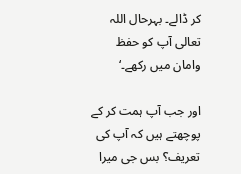کر ڈالے۔ بہرحال اللہ تعالی آپ کو حفظ وامان میں رکھے۔‘

اور جب آپ ہمت کر کے پوچھتے ہیں کہ آپ کی تعریف؟ بس جی میرا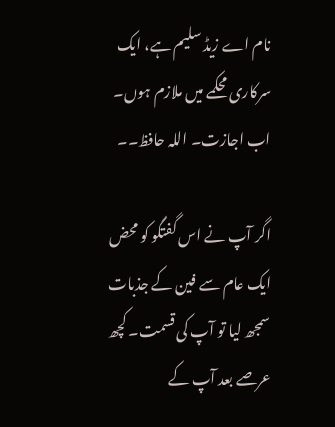نام اے زیڈ سلیم ہے، ایک سرکاری محکمے میں ملازم ہوں۔ اب اجازت۔ اللہ حافظ۔۔

اگر آپ نے اس گفتگو کو محض ایک عام سے فین کے جذبات سمجھ لیا تو آپ کی قسمت۔ کچھ عرصے بعد آپ کے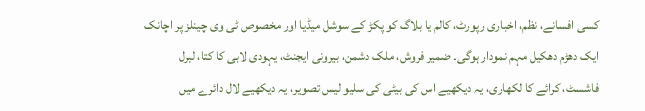کسی افسانے، نظم، اخباری رپورٹ، کالم یا بلاگ کو پکڑ کے سوشل میڈیا اور مخصوص ٹی وی چینلز پر اچانک ایک دھڑم دھکیل مہم نمودار ہوگی۔ ضمیر فروش، ملک دشمن، بیرونی ایجنٹ، یہودی لابی کا کتا، لبرل فاشسٹ، کرائے کا لکھاری، یہ دیکھیے اس کی بیٹی کی سلیو لیس تصویر، یہ دیکھیے لال دائرے میں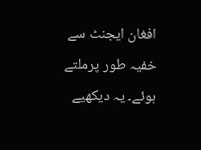افغان ایجنٹ سے خفیہ طور پرملتے ہوئے۔ یہ دیکھیے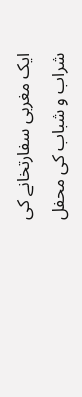ایک مغربی سفارتخانے کی شراب و شباب کی محفل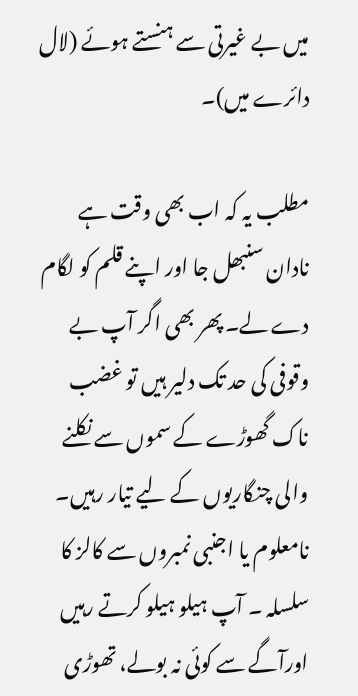میں بے غیرتی سے ہنستے ہوئے (لال دائرے میں)۔

مطلب یہ کہ اب بھی وقت ہے نادان سنبھل جا اور اپنے قلم کو لگام دے لے۔ پھر بھی اگر آپ بے وقوفی کی حد تک دلیر ہیں تو غضب ناک گھوڑے کے سموں سے نکلنے والی چنگاریوں کے لیے تیار رہیں۔ نامعلوم یا اجنبی نمبروں سے کالز کا سلسلہ ۔ آپ ہیلو ہیلو کرتے رہیں اورآگے سے کوئی نہ بولے، تھوڑی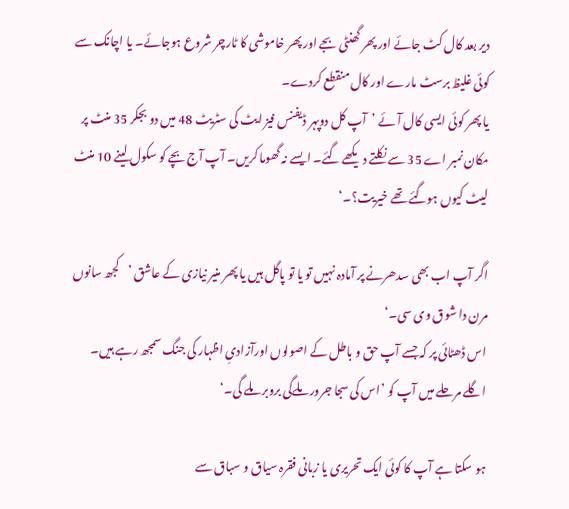دیر بعد کال کٹ جائے اور پھر گھنٹی بجے اور پھر خاموشی کا ٹارچر شروع ہوجائے۔ یا اچانک سے کوئی غلیظ برسٹ مارے اور کال منقطع کردے۔
یا پھر کوئی ایسی کال آئے ’آپ کل دوپہر ڈیفنس فیز ایٹ کی سٹریٹ 48 میں دو بجکر 35 منٹ پر مکان نمبر اے 35 سے نکلتے دیکھے گئے۔ ایسے نہ گھوما کریں۔ آپ آج بچے کو سکول لینے 10 منٹ لیٹ کیوں ہوگئے تھے خیریت؟۔‘

اگر آپ اب بھی سدھرنے پر آمادہ نہیں تو یا تو پاگل ہیں یا پھر منیر نیازی کے عاشق ’کجھ سانوں مرن دا شوق وی سی۔‘
اس ڈھٹائی پر کہ جسے آپ حق و باطل کے اصولوں اورآزادیِ اظہار کی جنگ سمجھ رہے ہیں۔ اگلے مرحلے میں آپ کو ’اس کی سجا جرور ملےگی بروبر ملے گی۔‘

ہو سکتا ہے آپ کا کوئی ایک تحریری یا زبانی فقرہ سیاق و سباق سے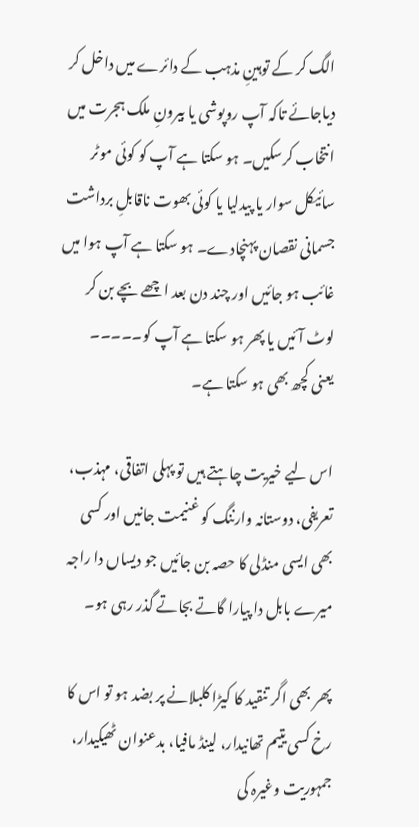الگ کر کے توہینِ مذہب کے دائرے میں داخل کر دیاجائے تاکہ آپ روپوشی یا بیرونِ ملک ہجرت میں انتخاب کرسکیں۔ ہو سکتا ہے آپ کو کوئی موٹر سائیکل سوار یا پیدلیا یا کوئی بھوت ناقابلِ برداشت جسمانی نقصان پہنچادے۔ ہو سکتا ہے آپ ہوا میں غائب ہو جائیں اور چند دن بعد اچھے بچے بن کر لوٹ آئیں یا پھر ہو سکتا ہے آپ کو۔۔۔۔۔
یعنی کچھ بھی ہو سکتا ہے۔

اس لیے خیریت چاہتے ہیں تو پہلی اتفاقی، مہذب، تعریفی، دوستانہ وارننگ کو غنیمت جانیں اور کسی بھی ایسی منڈلی کا حصہ بن جائیں جو دیساں دا راجہ میرے بابل دا پیارا گاتے بجاتے گذر رہی ہو۔

پھر بھی اگر تنقید کا کیڑا کلبلانے پر بضد ہو تو اس کا رخ کسی یتیم تھانیدار، لینڈ مافیا، بدعنوان ٹھیکیدار، جمہوریت وغیرہ کی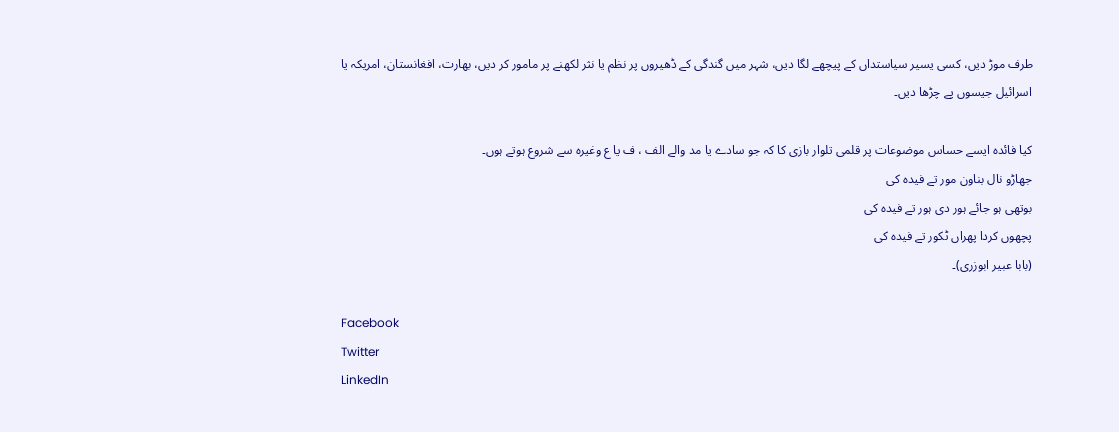طرف موڑ دیں، کسی یسیر سیاستداں کے پیچھے لگا دیں، شہر میں گندگی کے ڈھیروں پر نظم یا نثر لکھنے پر مامور کر دیں، بھارت، افغانستان، امریکہ یا اسرائیل جیسوں پے چڑھا دیں۔

کیا فائدہ ایسے حساس موضوعات پر قلمی تلوار بازی کا کہ جو سادے یا مد والے الف ، ف یا ع وغیرہ سے شروع ہوتے ہوں۔
جھاڑو نال بناون مور تے فیدہ کی
بوتھی ہو جائے ہور دی ہور تے فیدہ کی
پچھوں کردا پھراں ٹکور تے فیدہ کی
(بابا عبیر ابوزری)۔

Facebook
Twitter
LinkedIn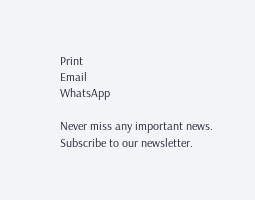Print
Email
WhatsApp

Never miss any important news. Subscribe to our newsletter.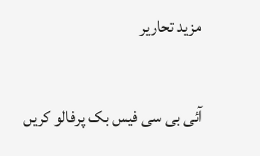مزید تحاریر

آئی بی سی فیس بک پرفالو کریں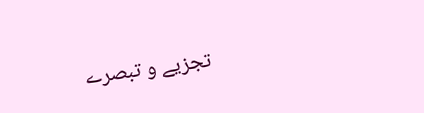تجزیے و تبصرے